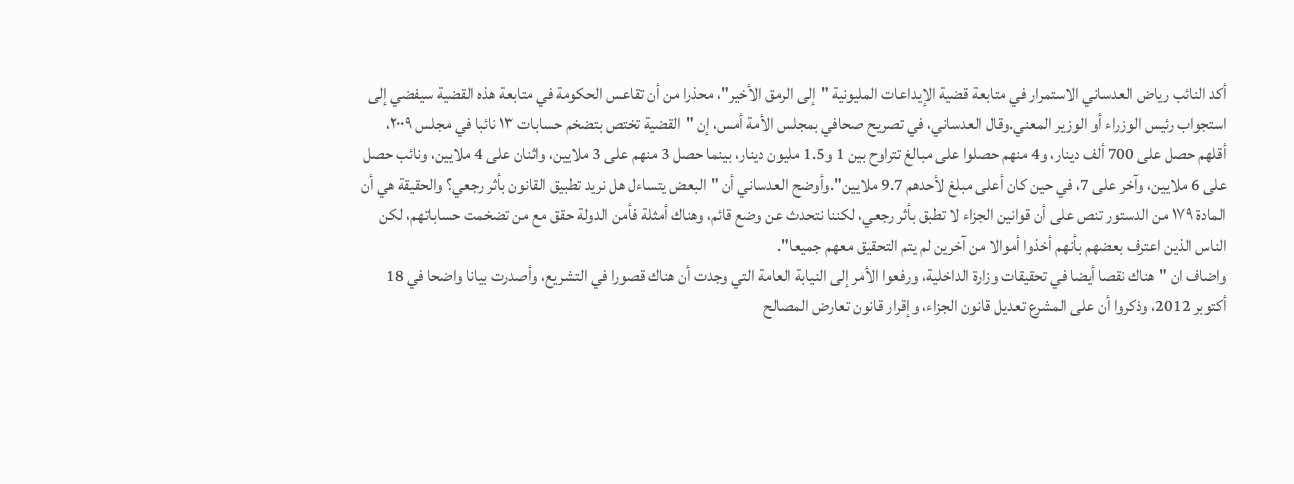أكد النائب رياض العدساني الاستمرار في متابعة قضية الإيداعات المليونية "إلى الرمق الأخير"، محذرا من أن تقاعس الحكومة في متابعة هذه القضية سيفضي إلى استجواب رئيس الوزراء أو الوزير المعني.وقال العدساني، في تصريح صحافي بمجلس الأمة أمس، إن "القضية تختص بتضخم حسابات ١٣ نائبا في مجلس ٢٠٠٩، أقلهم حصل على 700 ألف دينار، و4 منهم حصلوا على مبالغ تتراوح بين 1 و1.5 مليون دينار، بينما حصل 3 منهم على 3 ملايين، واثنان على 4 ملايين، ونائب حصل على 6 ملايين، وآخر على 7، في حين كان أعلى مبلغ لأحدهم 9.7 ملايين".وأوضح العدساني أن "البعض يتساءل هل نريد تطبيق القانون بأثر رجعي؟ والحقيقة هي أن المادة ١٧٩ من الدستور تنص على أن قوانين الجزاء لا تطبق بأثر رجعي، لكننا نتحدث عن وضع قائم، وهناك أمثلة فأمن الدولة حقق مع من تضخمت حساباتهم، لكن الناس الذين اعترف بعضهم بأنهم أخذوا أموالا من آخرين لم يتم التحقيق معهم جميعا".
واضاف ان "هناك نقصا أيضا في تحقيقات وزارة الداخلية، ورفعوا الأمر إلى النيابة العامة التي وجدت أن هناك قصورا في التشريع، وأصدرت بيانا واضحا في 18 أكتوبر 2012، وذكروا أن على المشرع تعديل قانون الجزاء، وإقرار قانون تعارض المصالح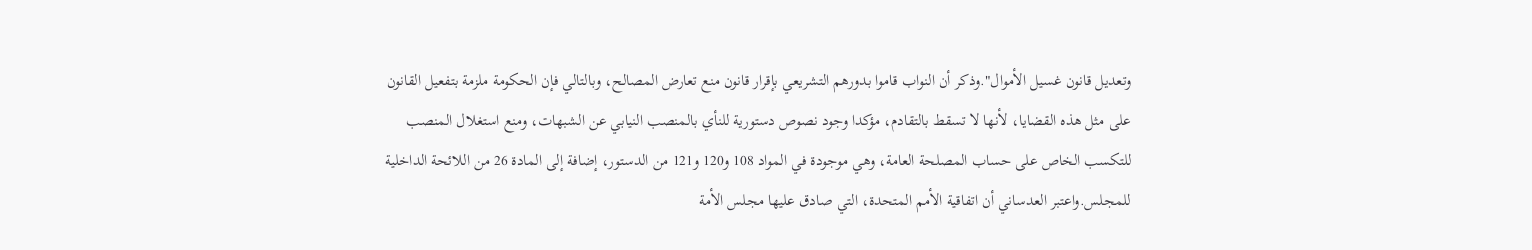وتعديل قانون غسيل الأموال".وذكر أن النواب قاموا بدورهم التشريعي بإقرار قانون منع تعارض المصالح، وبالتالي فإن الحكومة ملزمة بتفعيل القانون على مثل هذه القضايا، لأنها لا تسقط بالتقادم، مؤكدا وجود نصوص دستورية للنأي بالمنصب النيابي عن الشبهات، ومنع استغلال المنصب للتكسب الخاص على حساب المصلحة العامة، وهي موجودة في المواد 108 و120 و121 من الدستور، إضافة إلى المادة 26 من اللائحة الداخلية للمجلس.واعتبر العدساني أن اتفاقية الأمم المتحدة، التي صادق عليها مجلس الأمة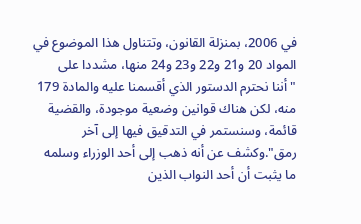في 2006، بمنزلة القانون، وتتناول هذا الموضوع في المواد 20 و21 و22 و23 و24 منها، مشددا على "أننا نحترم الدستور الذي أقسمنا عليه والمادة 179 منه، لكن هناك قوانين وضعية موجودة، والقضية قائمة، وسنستمر في التدقيق فيها إلى آخر رمق".وكشف عن أنه ذهب إلى أحد الوزراء وسلمه ما يثبت أن أحد النواب الذين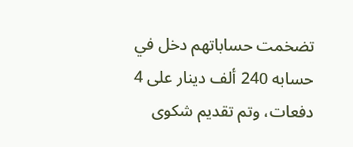تضخمت حساباتهم دخل في حسابه 240 ألف دينار على 4 دفعات، وتم تقديم شكوى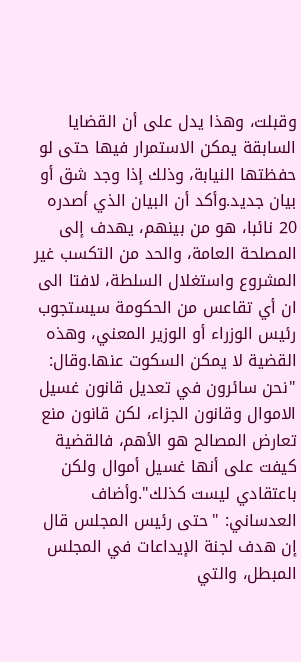وقبلت، وهذا يدل على أن القضايا السابقة يمكن الاستمرار فيها حتى لو حفظتها النيابة، وذلك إذا وجد شق أو بيان جديد.وأكد أن البيان الذي أصدره 20 نائبا، هو من بينهم، يهدف إلى المصلحة العامة، والحد من التكسب غير المشروع واستغلال السلطة، لافتا الى ان أي تقاعس من الحكومة سيستجوب رئيس الوزراء أو الوزير المعني، وهذه القضية لا يمكن السكوت عنها.وقال: "نحن سائرون في تعديل قانون غسيل الاموال وقانون الجزاء، لكن قانون منع تعارض المصالح هو الأهم، فالقضية كيفت على أنها غسيل أموال ولكن باعتقادي ليست كذلك".وأضاف العدساني: "حتى رئيس المجلس قال إن هدف لجنة الإيداعات في المجلس المبطل، والتي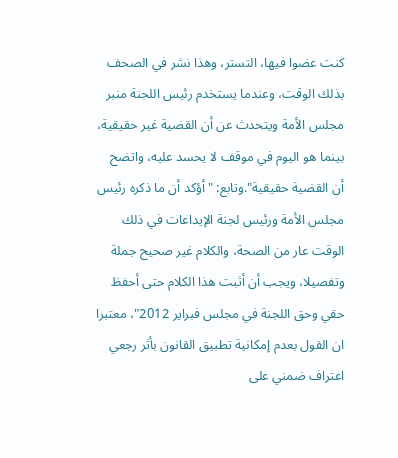كنت عضوا فيها، التستر، وهذا نشر في الصحف بذلك الوقت، وعندما يستخدم رئيس اللجنة منبر مجلس الأمة ويتحدث عن أن القضية غير حقيقية، بينما هو اليوم في موقف لا يحسد عليه، واتضح أن القضية حقيقية".وتابع: "أؤكد أن ما ذكره رئيس مجلس الأمة ورئيس لجنة الإيداعات في ذلك الوقت عار من الصحة، والكلام غير صحيح جملة وتفصيلا، ويجب أن أثبت هذا الكلام حتى أحفظ حقي وحق اللجنة في مجلس فبراير 2012"، معتبرا ان القول بعدم إمكانية تطبيق القانون بأثر رجعي اعتراف ضمني على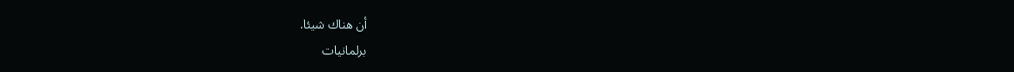أن هناك شيئا.
برلمانيات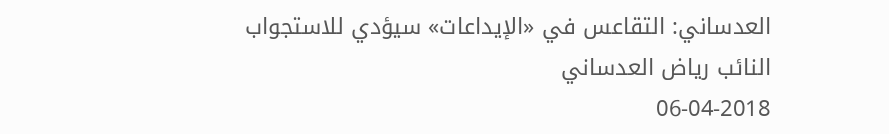العدساني: التقاعس في «الإيداعات» سيؤدي للاستجواب
النائب رياض العدساني
06-04-2018